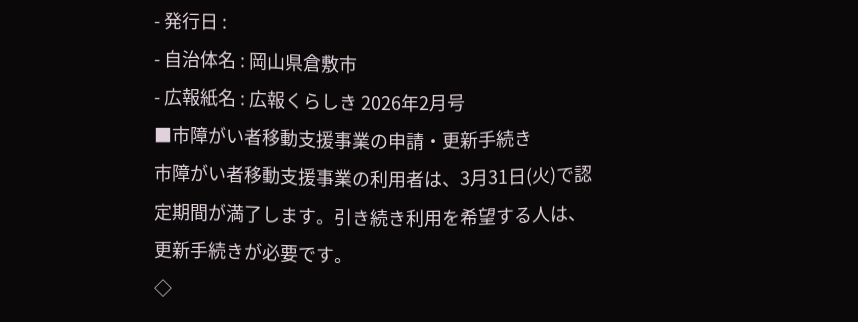- 発行日 :
- 自治体名 : 岡山県倉敷市
- 広報紙名 : 広報くらしき 2026年2月号
■市障がい者移動支援事業の申請・更新手続き
市障がい者移動支援事業の利用者は、3月31日(火)で認定期間が満了します。引き続き利用を希望する人は、更新手続きが必要です。
◇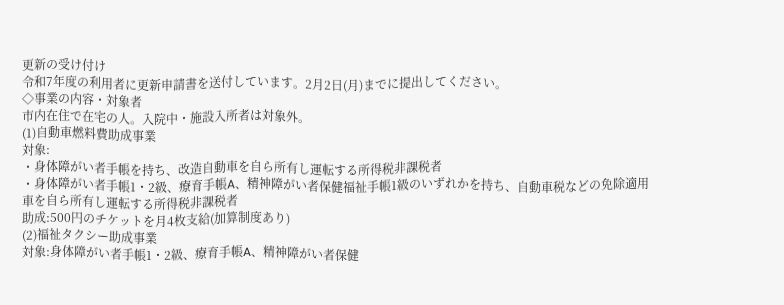更新の受け付け
令和7年度の利用者に更新申請書を送付しています。2月2日(月)までに提出してください。
◇事業の内容・対象者
市内在住で在宅の人。入院中・施設入所者は対象外。
(1)自動車燃料費助成事業
対象:
・身体障がい者手帳を持ち、改造自動車を自ら所有し運転する所得税非課税者
・身体障がい者手帳1・2級、療育手帳A、精神障がい者保健福祉手帳1級のいずれかを持ち、自動車税などの免除適用車を自ら所有し運転する所得税非課税者
助成:500円のチケットを月4枚支給(加算制度あり)
(2)福祉タクシー助成事業
対象:身体障がい者手帳1・2級、療育手帳A、精神障がい者保健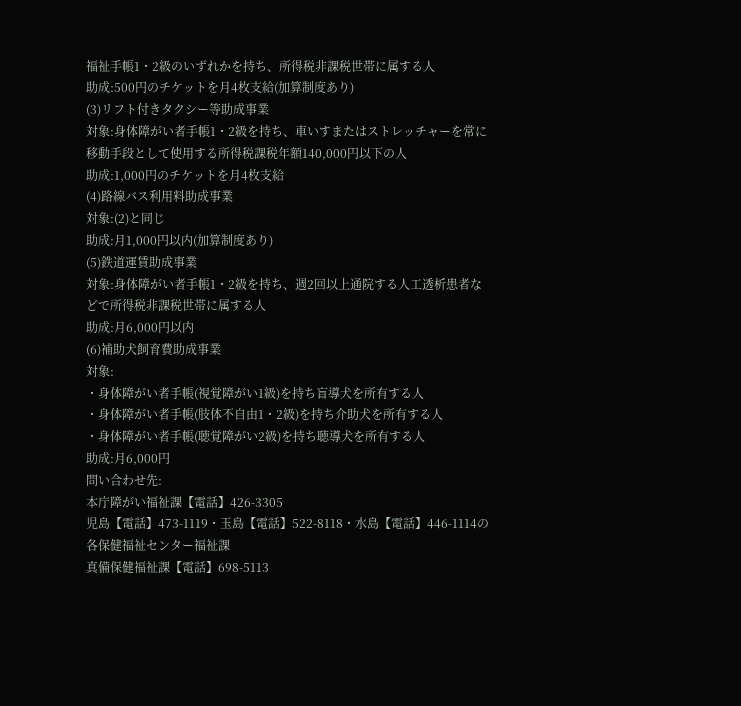福祉手帳1・2級のいずれかを持ち、所得税非課税世帯に属する人
助成:500円のチケットを月4枚支給(加算制度あり)
(3)リフト付きタクシー等助成事業
対象:身体障がい者手帳1・2級を持ち、車いすまたはストレッチャーを常に移動手段として使用する所得税課税年額140,000円以下の人
助成:1,000円のチケットを月4枚支給
(4)路線バス利用料助成事業
対象:(2)と同じ
助成:月1,000円以内(加算制度あり)
(5)鉄道運賃助成事業
対象:身体障がい者手帳1・2級を持ち、週2回以上通院する人工透析患者などで所得税非課税世帯に属する人
助成:月6,000円以内
(6)補助犬飼育費助成事業
対象:
・身体障がい者手帳(視覚障がい1級)を持ち盲導犬を所有する人
・身体障がい者手帳(肢体不自由1・2級)を持ち介助犬を所有する人
・身体障がい者手帳(聴覚障がい2級)を持ち聴導犬を所有する人
助成:月6,000円
問い合わせ先:
本庁障がい福祉課【電話】426-3305
児島【電話】473-1119・玉島【電話】522-8118・水島【電話】446-1114の各保健福祉センター福祉課
真備保健福祉課【電話】698-5113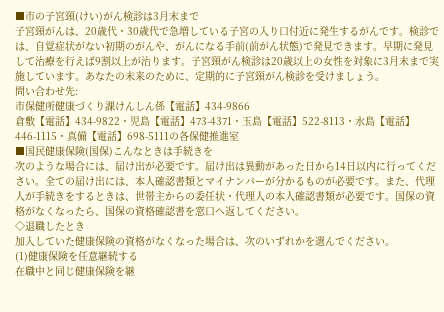■市の子宮頸(けい)がん検診は3月末まで
子宮頸がんは、20歳代・30歳代で急増している子宮の入り口付近に発生するがんです。検診では、自覚症状がない初期のがんや、がんになる手前(前がん状態)で発見できます。早期に発見して治療を行えば9割以上が治ります。子宮頸がん検診は20歳以上の女性を対象に3月末まで実施しています。あなたの未来のために、定期的に子宮頸がん検診を受けましょう。
問い合わせ先:
市保健所健康づくり課けんしん係【電話】434-9866
倉敷【電話】434-9822・児島【電話】473-4371・玉島【電話】522-8113・水島【電話】446-1115・真備【電話】698-5111の各保健推進室
■国民健康保険(国保)こんなときは手続きを
次のような場合には、届け出が必要です。届け出は異動があった日から14日以内に行ってください。全ての届け出には、本人確認書類とマイナンバーが分かるものが必要です。また、代理人が手続きをするときは、世帯主からの委任状・代理人の本人確認書類が必要です。国保の資格がなくなったら、国保の資格確認書を窓口へ返してください。
◇退職したとき
加入していた健康保険の資格がなくなった場合は、次のいずれかを選んでください。
(1)健康保険を任意継続する
在職中と同じ健康保険を継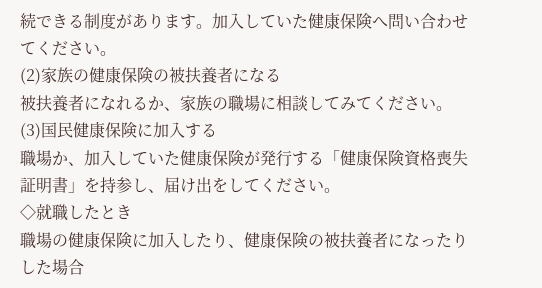続できる制度があります。加入していた健康保険へ問い合わせてください。
(2)家族の健康保険の被扶養者になる
被扶養者になれるか、家族の職場に相談してみてください。
(3)国民健康保険に加入する
職場か、加入していた健康保険が発行する「健康保険資格喪失証明書」を持参し、届け出をしてください。
◇就職したとき
職場の健康保険に加入したり、健康保険の被扶養者になったりした場合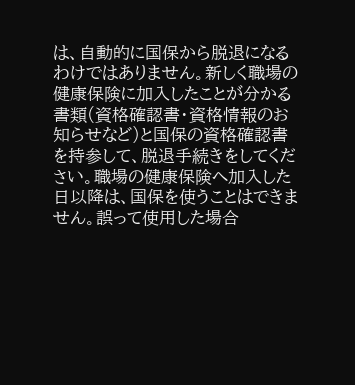は、自動的に国保から脱退になるわけではありません。新しく職場の健康保険に加入したことが分かる書類(資格確認書・資格情報のお知らせなど)と国保の資格確認書を持参して、脱退手続きをしてください。職場の健康保険へ加入した日以降は、国保を使うことはできません。誤って使用した場合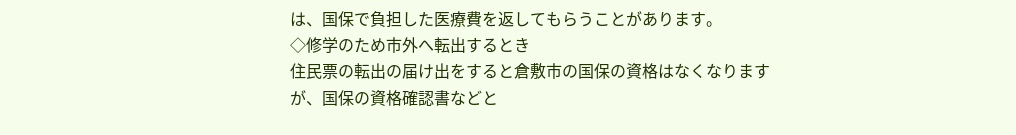は、国保で負担した医療費を返してもらうことがあります。
◇修学のため市外へ転出するとき
住民票の転出の届け出をすると倉敷市の国保の資格はなくなりますが、国保の資格確認書などと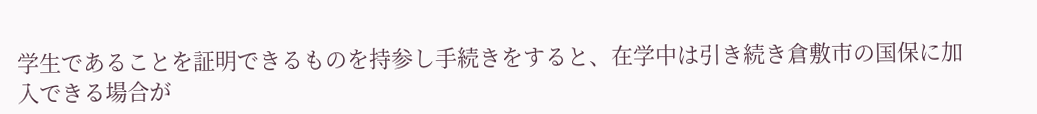学生であることを証明できるものを持参し手続きをすると、在学中は引き続き倉敷市の国保に加入できる場合が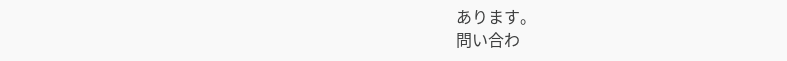あります。
問い合わ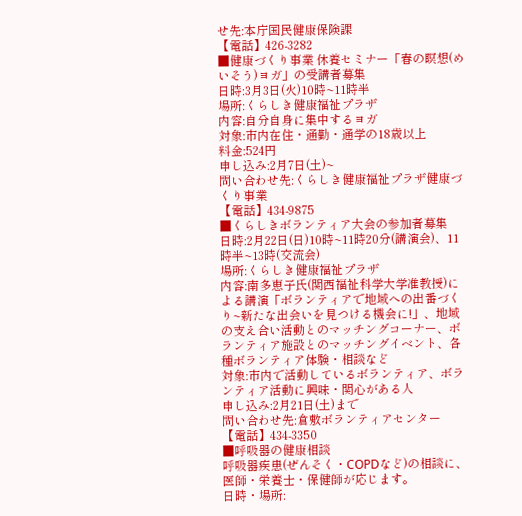せ先:本庁国民健康保険課
【電話】426-3282
■健康づくり事業 休養セミナー「春の瞑想(めいそう)ヨガ」の受講者募集
日時:3月3日(火)10時~11時半
場所:くらしき健康福祉プラザ
内容:自分自身に集中するヨガ
対象:市内在住・通勤・通学の18歳以上
料金:524円
申し込み:2月7日(土)~
問い合わせ先:くらしき健康福祉プラザ健康づくり事業
【電話】434-9875
■くらしきボランティア大会の参加者募集
日時:2月22日(日)10時~11時20分(講演会)、11時半~13時(交流会)
場所:くらしき健康福祉プラザ
内容:南多恵子氏(関西福祉科学大学准教授)による講演「ボランティアで地域への出番づくり~新たな出会いを見つける機会に!」、地域の支え合い活動とのマッチングコーナー、ボランティア施設とのマッチングイベント、各種ボランティア体験・相談など
対象:市内で活動しているボランティア、ボランティア活動に興味・関心がある人
申し込み:2月21日(土)まで
問い合わせ先:倉敷ボランティアセンター
【電話】434-3350
■呼吸器の健康相談
呼吸器疾患(ぜんそく・COPDなど)の相談に、医師・栄養士・保健師が応じます。
日時・場所: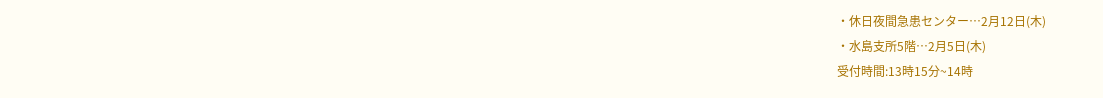・休日夜間急患センター…2月12日(木)
・水島支所5階…2月5日(木)
受付時間:13時15分~14時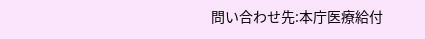問い合わせ先:本庁医療給付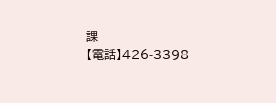課
【電話】426-3398